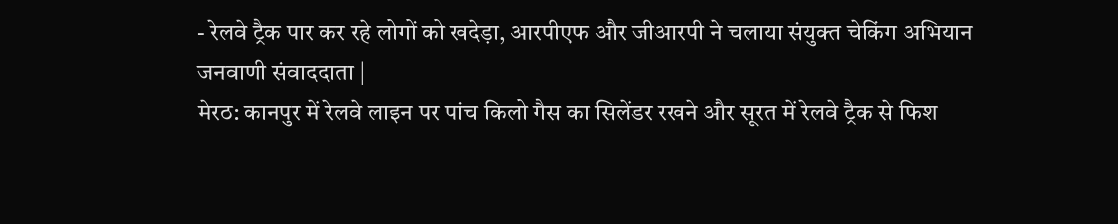- रेलवे ट्रैक पार कर रहे लोगों को खदेड़ा, आरपीएफ और जीआरपी ने चलाया संयुक्त चेकिंग अभियान
जनवाणी संवाददाता |
मेरठ: कानपुर में रेलवे लाइन पर पांच किलो गैस का सिलेंडर रखने और सूरत में रेलवे ट्रैक से फिश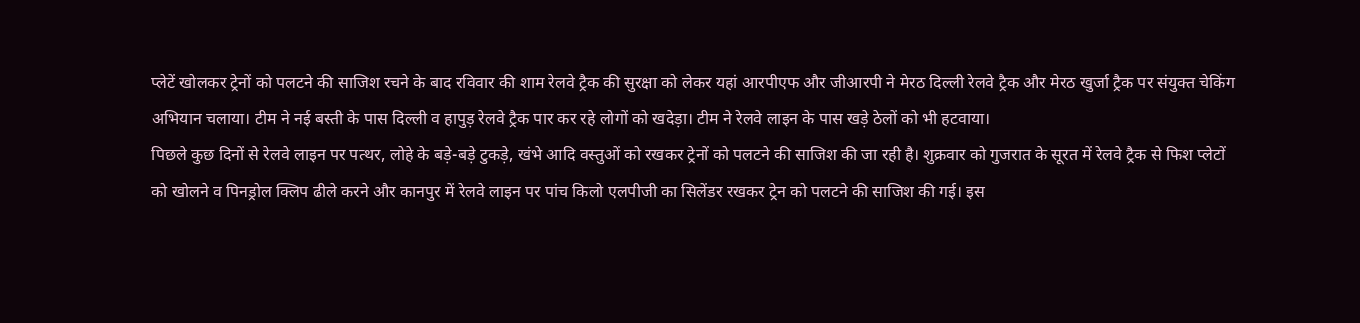प्लेटें खोलकर ट्रेनों को पलटने की साजिश रचने के बाद रविवार की शाम रेलवे ट्रैक की सुरक्षा को लेकर यहां आरपीएफ और जीआरपी ने मेरठ दिल्ली रेलवे ट्रैक और मेरठ खुर्जा ट्रैक पर संयुक्त चेकिंग अभियान चलाया। टीम ने नई बस्ती के पास दिल्ली व हापुड़ रेलवे ट्रैक पार कर रहे लोगों को खदेड़ा। टीम ने रेलवे लाइन के पास खड़े ठेलों को भी हटवाया।
पिछले कुछ दिनों से रेलवे लाइन पर पत्थर, लोहे के बड़े-बड़े टुकड़े, खंभे आदि वस्तुओं को रखकर ट्रेनों को पलटने की साजिश की जा रही है। शुक्रवार को गुजरात के सूरत में रेलवे ट्रैक से फिश प्लेटों को खोलने व पिनड्रोल क्लिप ढीले करने और कानपुर में रेलवे लाइन पर पांच किलो एलपीजी का सिलेंडर रखकर ट्रेन को पलटने की साजिश की गई। इस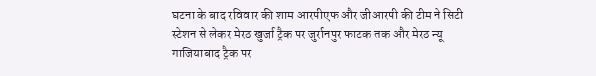घटना के बाद रविवार की शाम आरपीएफ और जीआरपी की टीम ने सिटी स्टेशन से लेकर मेरठ खुर्जा ट्रैक पर जुर्रानपुर फाटक तक और मेरठ न्यू गाजियाबाद ट्रैक पर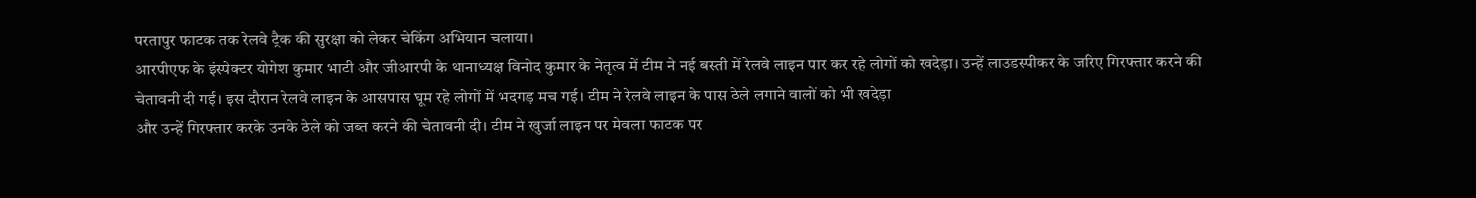परतापुर फाटक तक रेलवे ट्रैक की सुरक्षा को लेकर चेकिंग अभियान चलाया।
आरपीएफ के इंस्पेक्टर योगेश कुमार भाटी और जीआरपी के थानाध्यक्ष विनोद कुमार के नेतृत्व में टीम ने नई बस्ती में रेलवे लाइन पार कर रहे लोगों को खदेड़ा। उन्हें लाउडस्पीकर के जरिए गिरफ्तार करने की चेतावनी दी गई। इस दौरान रेलवे लाइन के आसपास घूम रहे लोगों में भदगड़ मच गई। टीम ने रेलवे लाइन के पास ठेले लगाने वालों को भी खदेड़ा
और उन्हें गिरफ्तार करके उनके ठेले को जब्त करने की चेतावनी दी। टीम ने खुर्जा लाइन पर मेवला फाटक पर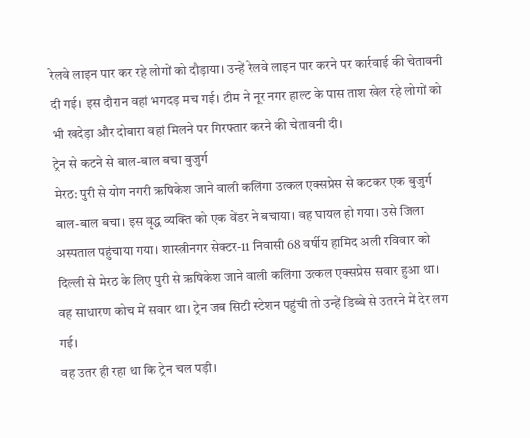रेलवे लाइन पार कर रहे लोगों को दौड़ाया। उन्हें रेलवे लाइन पार करने पर कार्रवाई की चेतावनी दी गई। इस दौरान वहां भगदड़ मच गई। टीम ने नूर नगर हाल्ट के पास ताश खेल रहे लोगों को भी खदेड़ा और दोबारा वहां मिलने पर गिरफ्तार करने की चेतावनी दी।
ट्रेन से कटने से बाल-बाल बचा बुजुर्ग
मेरठ: पुरी से योग नगरी ऋषिकेश जाने वाली कलिंगा उत्कल एक्सप्रेस से कटकर एक बुजुर्ग बाल-बाल बचा। इस वृद्ध व्यक्ति को एक वेंडर ने बचाया। वह घायल हो गया। उसे जिला अस्पताल पहुंचाया गया। शास्त्रीनगर सेक्टर-11 निवासी 68 वर्षीय हामिद अली रविवार को दिल्ली से मेरठ के लिए पुरी से ऋषिकेश जाने वाली कलिंगा उत्कल एक्सप्रेस सवार हुआ था। वह साधारण कोच में सवार था। ट्रेन जब सिटी स्टेशन पहुंची तो उन्हें डिब्बे से उतरने में देर लग गई।
वह उतर ही रहा था कि ट्रेन चल पड़ी।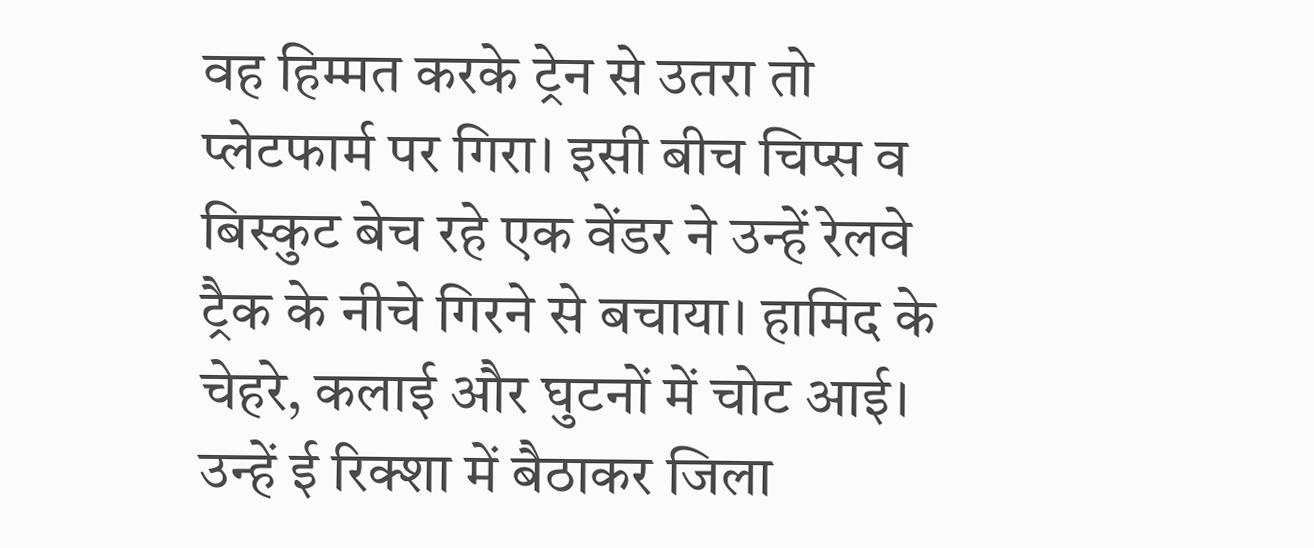वह हिम्मत करके ट्रेन से उतरा तो प्लेटफार्म पर गिरा। इसी बीच चिप्स व बिस्कुट बेच रहे एक वेंडर ने उन्हें रेलवे ट्रैक के नीचे गिरने से बचाया। हामिद के चेहरे, कलाई और घुटनों में चोट आई। उन्हें ई रिक्शा में बैठाकर जिला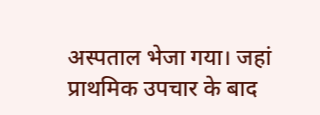अस्पताल भेजा गया। जहां प्राथमिक उपचार के बाद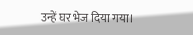उन्हें घर भेज दिया गया।